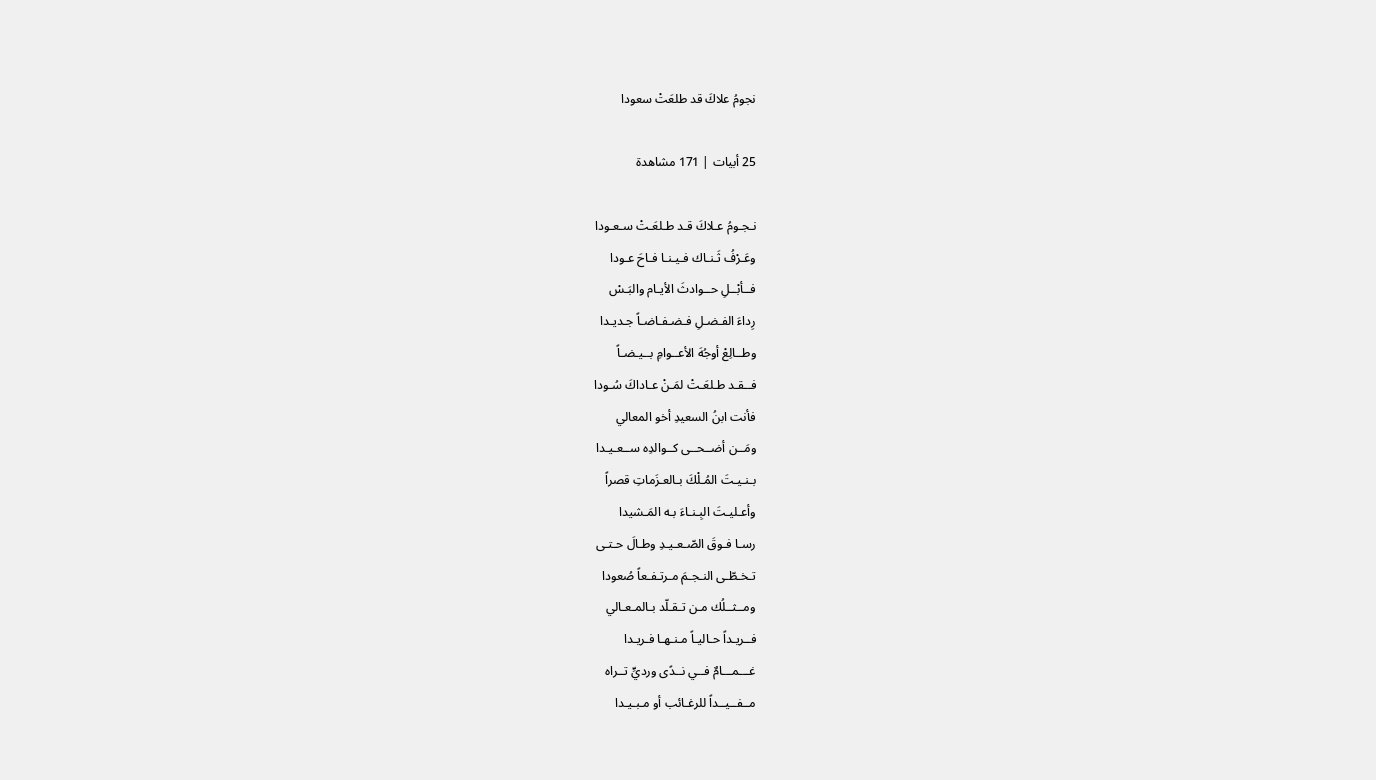نجومُ علاكَ قد طلعَتْ سعودا

25 أبيات | 171 مشاهدة

نـجـومُ عـلاكَ قـد طـلعَـتْ سـعـودا
وعَـرْفُ ثَـنـاك فـيـنـا فـاحَ عـودا
فــأبْــلِ حــوادثَ الأيـام والبَـسْ
رِداءَ الفـضـلِ فـضـفـاضـاً جـديـدا
وطــالِعْ أوجُهَ الأعــوامِ بــيـضـاً
فــقـد طـلعَـتْ لمَـنْ عـاداكَ سُـودا
فأنت ابنُ السعيدِ أخو المعالي
ومَــن أضــحــى كــوالدِه ســعـيـدا
بـنـيـتَ المُـلْكَ بـالعـزَماتِ قصراً
وأعـليـتَ البِـنـاءَ بـه المَـشيدا
رسـا فـوقَ الصّـعـيـدِ وطـالَ حـتـى
تـخـطّـى النـجـمَ مـرتـفـعاً صُعودا
ومــثــلُك مـن تـقـلّد بـالمـعـالي
فــريـداً حـاليـاً مـنـهـا فـريـدا
غـــمـــامٌ فــي نــدًى ورديٍّ تــراه
مــفــيــداً للرغـائب أو مـبـيـدا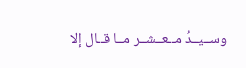وســيــدُ مــعــشــر مــا قــال إلا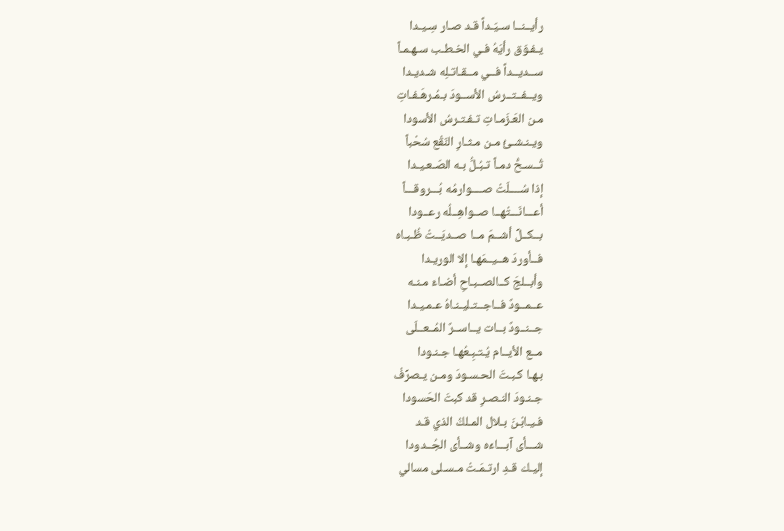رأيــنــا سـيّـداً قـد صـار سِـيـدا
يـفـوّق رأيَهُ فـي الخـطـب سـهـمـاً
ســديــداً فــي مــقـاتـلِه شـديـدا
ويــفــتــرسُ الأســودَ بـمُـرهَـفـاتِ
مـن العَـزَمـاتِ تـفـتـرسُ الأسودا
ويـنـشـئُ مـن مـثـارِ النّقْع سُحْباً
تُــسـحُّ دمـاً تـبُـلُّ بـه الصّـعـيـدا
إذا سُــــلّتْ صــــوارمُه بُـــروقـــاً
أعـــانَـــتْهــا صــواهِــلُه رعــودا
بــكــلِّ أشــمّ مــا صــديَــتْ ظُـبـاه
فــأوردَ هــيــمَهـا إلا الوريـدا
وأبــلجَ كــالصــبـاحِ أضـاءَ مـنـه
عــمــودٌ فــاجــتـليـنـاهُ عـمـيـدا
جــنــودٌ بــات يــاســرٌ المُــعــلّى
مــع الأيــام يُـتـبِـعُهـا جـنـودا
بـهـا كـبـتَ الحـسـودَ ومـن يـصرِّفْ
جـنـودَ النـصـرِ قد كبتَ الحَسودا
فـيـابْـنَ بـلال المـلكُ الذي قـد
شـــأى آبـــاءَه وشــأى الجُــدودا
إليـك قـدِ ارتـمَـتْ مـسـلى مسالي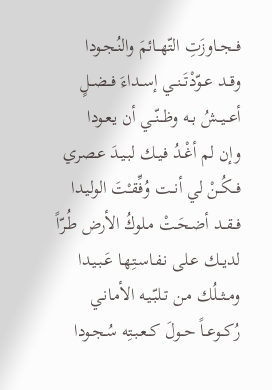فــجــاوزَتِ التّهــائمَ والنُـجـودا
وقــد عــوّدْتَــنــي إســداءَ فــضــلٍ
أعــيــشُ بــه وظــنّــي أن يـعـودا
وإن لم أغْـدُ فـيـك لبـيـدَ عـصري
فــكُــنْ لي أنــت وُفِّقـْتَ الوليـدا
فــقــد أضـحَـتْ مـلوكُ الأرض طُـرّاً
لديــك عـلى نـفـاسـتِهـا عَـبـيـدا
ومــثــلُك مـن تـلبّـيـه الأمـانـي
رُكــوعــاً حــولَ كــعـبـتِه سُـجـودا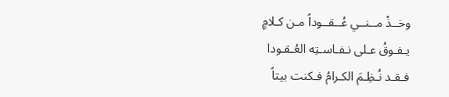وخــذْ مــنــي عُــقــوداً مـن كـلامٍ
يـفـوقُ عـلى نـفـاسـتِه العُـقـودا
فـقـد نُـظِـمَ الكـرامُ فـكنت بيتاً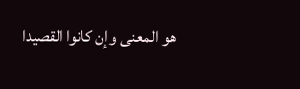هو المعنى وإن كانوا القصيدا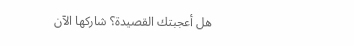هل أعجبتك القصيدة؟ شاركها الآن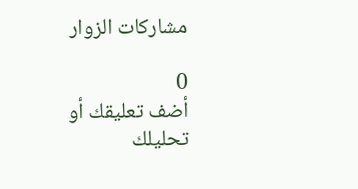مشاركات الزوار

0
أضف تعليقك أو تحليلك